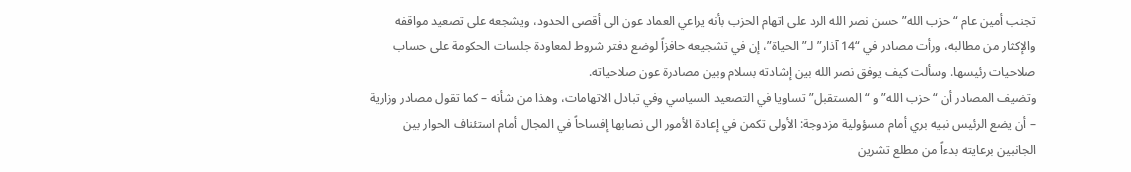تجنب أمين عام “حزب الله” حسن نصر الله الرد على اتهام الحزب بأنه يراعي العماد عون الى أقصى الحدود، ويشجعه على تصعيد مواقفه والإكثار من مطالبه، ورأت مصادر في “14 آذار” لـ”الحياة”، إن في تشجيعه حافزاً لوضع دفتر شروط لمعاودة جلسات الحكومة على حساب صلاحيات رئيسها. وسألت كيف يوفق نصر الله بين إشادته بسلام وبين مصادرة عون صلاحياته.
وتضيف المصادر أن “حزب الله” و “المستقبل” تساويا في التصعيد السياسي وفي تبادل الاتهامات، وهذا من شأنه – كما تقول مصادر وزارية – أن يضع الرئيس نبيه بري أمام مسؤولية مزدوجة: الأولى تكمن في إعادة الأمور الى نصابها إفساحاً في المجال أمام استئناف الحوار بين الجانبين برعايته بدءاً من مطلع تشرين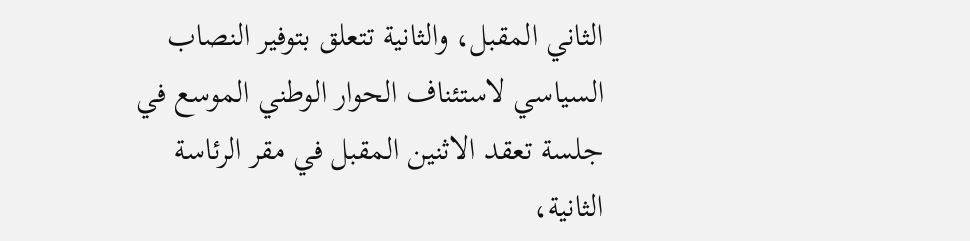الثاني المقبل، والثانية تتعلق بتوفير النصاب السياسي لاستئناف الحوار الوطني الموسع في جلسة تعقد الاثنين المقبل في مقر الرئاسة الثانية،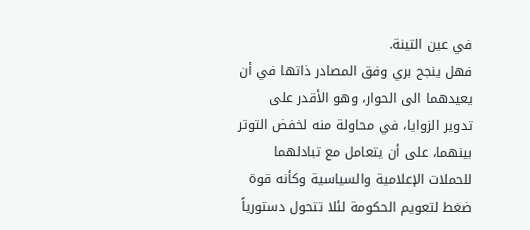في عين التينة.
فهل ينجح بري وفق المصادر ذاتها في أن يعيدهما الى الحوار، وهو الأقدر على تدوير الزوايا، في محاولة منه لخفض التوتر بينهما، على أن يتعامل مع تبادلهما للحملات الإعلامية والسياسية وكأنه قوة ضغط لتعويم الحكومة لئلا تتحول دستورياً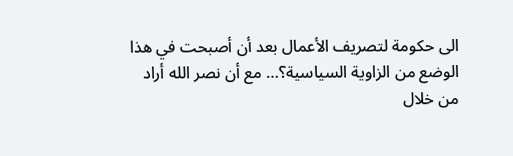الى حكومة لتصريف الأعمال بعد أن أصبحت في هذا الوضع من الزاوية السياسية؟… مع أن نصر الله أراد من خلال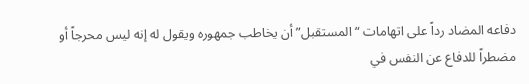دفاعه المضاد رداً على اتهامات “المستقبل” أن يخاطب جمهوره ويقول له إنه ليس محرجاً أو مضطراً للدفاع عن النفس في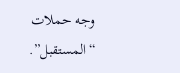وجه حملات “المستقبل”.